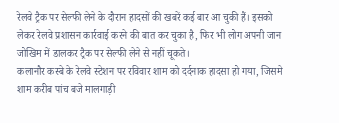रेलवे ट्रैक पर सेल्फी लेने के दौरान हादसों की खबरें कई बार आ चुकी हैं। इसको लेकर रेलवे प्रशासन कार्रवाई करने की बात कर चुका है, फिर भी लोग अपनी जान जोखिम में डालकर ट्रैक पर सेल्फी लेने से नहीं चूकते।
कलानौर कस्बे के रेलवे स्टेशन पर रविवार शाम को दर्दनाक हादसा हो गया, जिसमे शाम करीब पांच बजे मालगाड़ी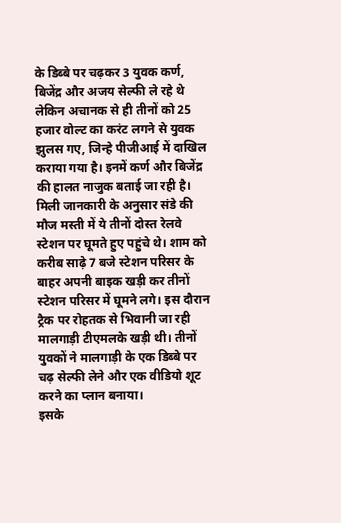के डिब्बे पर चढ़कर 3 युवक कर्ण, बिजेंद्र और अजय सेल्फी ले रहे थे लेकिन अचानक से ही तीनों को 25 हजार वोल्ट का करंट लगने से युवक झुलस गए, जिन्हे पीजीआई में दाखिल कराया गया है। इनमें कर्ण और बिजेंद्र की हालत नाजुक बताई जा रही है।
मिली जानकारी के अनुसार संडे की मौज मस्ती में ये तीनों दोस्त रेलवे स्टेशन पर घूमते हुए पहुंचे थे। शाम को करीब साढ़े 7 बजे स्टेशन परिसर के बाहर अपनी बाइक खड़ी कर तीनों स्टेशन परिसर में घूमने लगे। इस दौरान ट्रैक पर रोहतक से भिवानी जा रही मालगाड़ी टीएमलके खड़ी थी। तीनों युवकों ने मालगाड़ी के एक डिब्बे पर चढ़ सेल्फी लेने और एक वीडियो शूट करने का प्लान बनाया।
इसके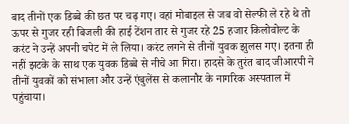बाद तीनों एक डिब्बे की छत पर चढ़ गए। वहां मोबाइल से जब वो सेल्फी ले रहे थे तो ऊपर से गुजर रही बिजली की हाई टेंशन तार से गुजर रहे 25 हजार किलोवोल्ट के करंट ने उन्हें अपनी चपेट में ले लिया। करंट लगने से तीनों युवक झुलस गए। इतना ही नहीं झटके के साथ एक युवक डिब्बे से नीचे आ गिरा। हादसे के तुरंत बाद जीआरपी ने तीनों युवकों को संभाला और उन्हें एंबुलेंस से कलानौर के नागरिक अस्पताल में पहुंचाया।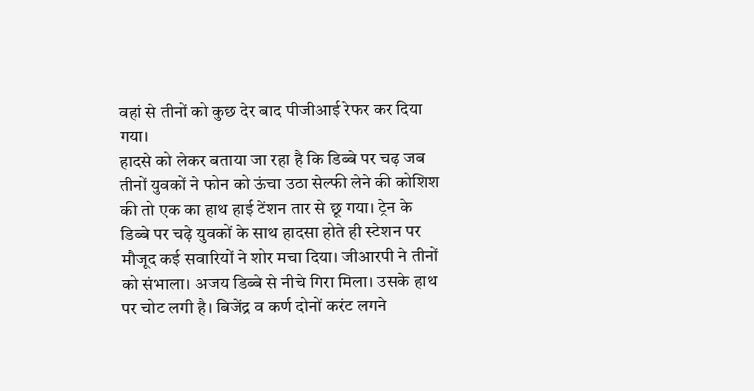वहां से तीनों को कुछ देर बाद पीजीआई रेफर कर दिया गया।
हादसे को लेकर बताया जा रहा है कि डिब्बे पर चढ़ जब तीनों युवकों ने फोन को ऊंचा उठा सेल्फी लेने की कोशिश की तो एक का हाथ हाई टेंशन तार से छू गया। ट्रेन के डिब्बे पर चढ़े युवकों के साथ हादसा होते ही स्टेशन पर मौजूद कई सवारियों ने शोर मचा दिया। जीआरपी ने तीनों को संभाला। अजय डिब्बे से नीचे गिरा मिला। उसके हाथ पर चोट लगी है। बिजेंद्र व कर्ण दोनों करंट लगने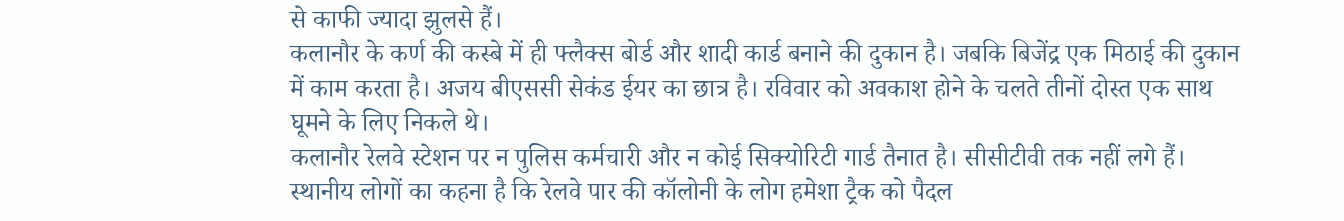से काफी ज्यादा झुलसे हैं।
कलानौर के कर्ण की कस्बे में ही फ्लैक्स बोर्ड और शादी कार्ड बनाने की दुकान है। जबकि बिजेंद्र एक मिठाई की दुकान में काम करता है। अजय बीएससी सेकंड ईयर का छात्र है। रविवार को अवकाश होने के चलते तीनों दोस्त एक साथ घूमने के लिए निकले थे।
कलानौर रेलवे स्टेशन पर न पुलिस कर्मचारी और न कोई सिक्योरिटी गार्ड तैनात है। सीसीटीवी तक नहीं लगे हैं। स्थानीय लोगों का कहना है कि रेलवे पार की कॉलोनी के लोग हमेशा ट्रैक को पैदल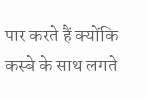पार करते हैं क्योंकि कस्बे के साथ लगते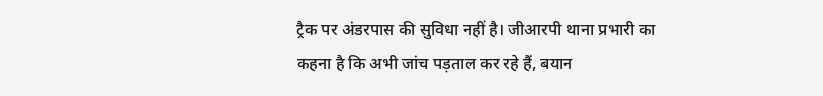ट्रैक पर अंडरपास की सुविधा नहीं है। जीआरपी थाना प्रभारी का कहना है कि अभी जांच पड़ताल कर रहे हैं, बयान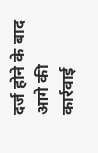दर्ज होने के बाद आगे की कार्रवाई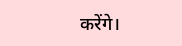करेंगे।